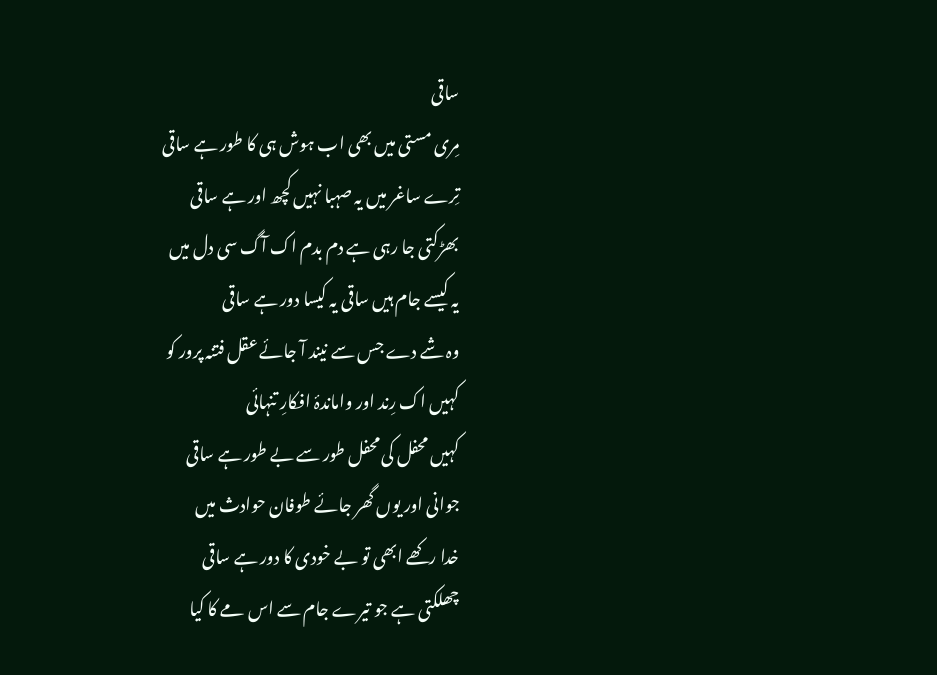ساقی
مِری مستی میں بھی اب ہوش ہی کا طور ہے ساقی
تِرے ساغر میں یہ صہبا نہیں کچھ اور ہے ساقی
بھڑکتی جا رہی ہے دم بدم اک آگ سی دل میں
یہ کیسے جام ہیں ساقی یہ کیسا دور ہے ساقی
وہ شے دے جس سے نیند آ جائے عقل فتنہ پرور کو
کہیں اک رِند اور واماندۂ افکارِ تنہائی
کہیں محفل کی محفل طور سے بے طور ہے ساقی
جوانی اور یوں گھر جائے طوفان حوادث میں
خدا رکھے ابھی تو بے خودی کا دور ہے ساقی
چھلکتی ہے جو تیرے جام سے اس مے کا کیا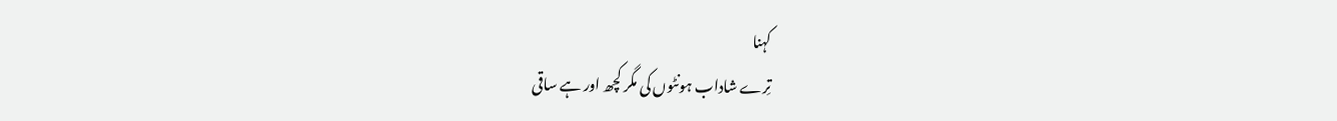کہنا
تِرے شاداب ہونٹوں کی مگر کچھ اور ہے ساقی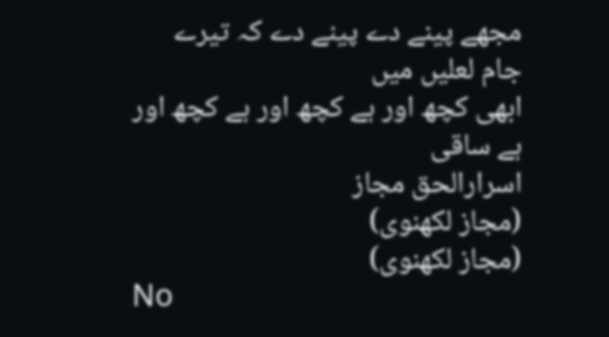مجھے پینے دے پینے دے کہ تیرے جام لعلیں میں
ابھی کچھ اور ہے کچھ اور ہے کچھ اور ہے ساقی
اسرارالحق مجاز
(مجاز لکھنوی)
(مجاز لکھنوی)
No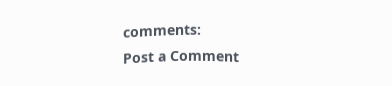comments:
Post a Comment